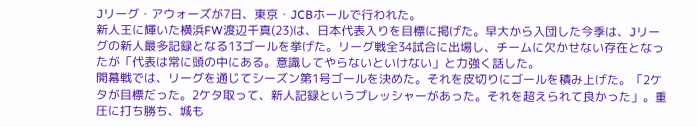Jリーグ・アウォーズが7日、東京・JCBホールで行われた。
新人王に輝いた横浜FW渡辺千真(23)は、日本代表入りを目標に掲げた。早大から入団した今季は、Jリーグの新人最多記録となる13ゴールを挙げた。リーグ戦全34試合に出場し、チームに欠かせない存在となったが「代表は常に頭の中にある。意識してやらないといけない」と力強く話した。
開幕戦では、リーグを通じてシーズン第1号ゴールを決めた。それを皮切りにゴールを積み上げた。「2ケタが目標だった。2ケタ取って、新人記録というプレッシャーがあった。それを超えられて良かった」。重圧に打ち勝ち、城も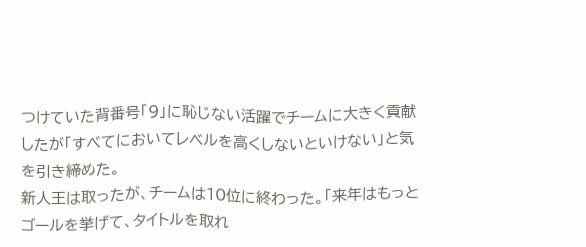つけていた背番号「9」に恥じない活躍でチームに大きく貢献したが「すべてにおいてレベルを高くしないといけない」と気を引き締めた。
新人王は取ったが、チームは10位に終わった。「来年はもっとゴールを挙げて、タイトルを取れ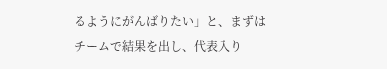るようにがんばりたい」と、まずはチームで結果を出し、代表入り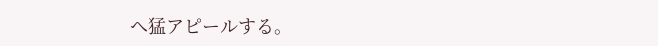へ猛アピールする。